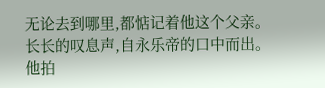无论去到哪里,都惦记着他这个父亲。
长长的叹息声,自永乐帝的口中而出。
他拍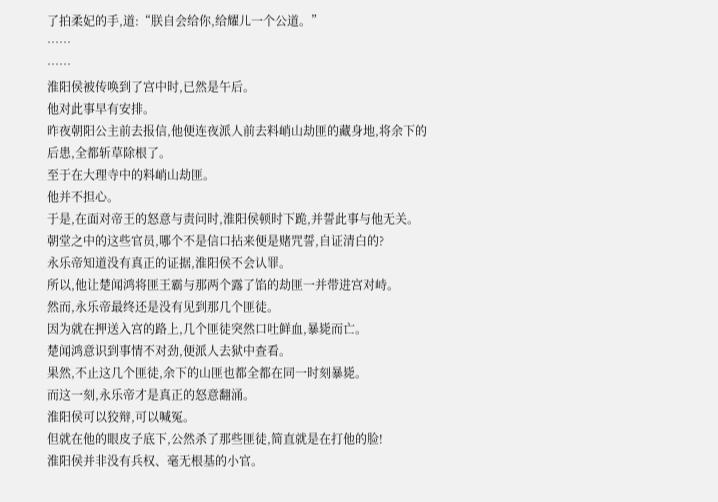了拍柔妃的手,道:“朕自会给你,给耀儿一个公道。”
……
……
淮阳侯被传唤到了宫中时,已然是午后。
他对此事早有安排。
昨夜朝阳公主前去报信,他便连夜派人前去料峭山劫匪的藏身地,将余下的后患,全都斩草除根了。
至于在大理寺中的料峭山劫匪。
他并不担心。
于是,在面对帝王的怒意与责问时,淮阳侯顿时下跪,并誓此事与他无关。
朝堂之中的这些官员,哪个不是信口拈来便是赌咒誓,自证清白的?
永乐帝知道没有真正的证据,淮阳侯不会认罪。
所以,他让楚闻鸿将匪王霸与那两个露了馅的劫匪一并带进宫对峙。
然而,永乐帝最终还是没有见到那几个匪徒。
因为就在押送入宫的路上,几个匪徒突然口吐鲜血,暴毙而亡。
楚闻鸿意识到事情不对劲,便派人去狱中查看。
果然,不止这几个匪徒,余下的山匪也都全都在同一时刻暴毙。
而这一刻,永乐帝才是真正的怒意翻涌。
淮阳侯可以狡辩,可以喊冤。
但就在他的眼皮子底下,公然杀了那些匪徒,简直就是在打他的脸!
淮阳侯并非没有兵权、毫无根基的小官。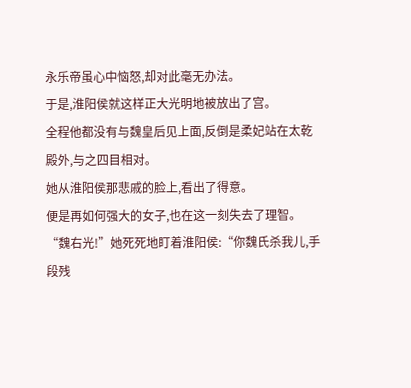永乐帝虽心中恼怒,却对此毫无办法。
于是,淮阳侯就这样正大光明地被放出了宫。
全程他都没有与魏皇后见上面,反倒是柔妃站在太乾殿外,与之四目相对。
她从淮阳侯那悲戚的脸上,看出了得意。
便是再如何强大的女子,也在这一刻失去了理智。
“魏右光!”她死死地盯着淮阳侯:“你魏氏杀我儿,手段残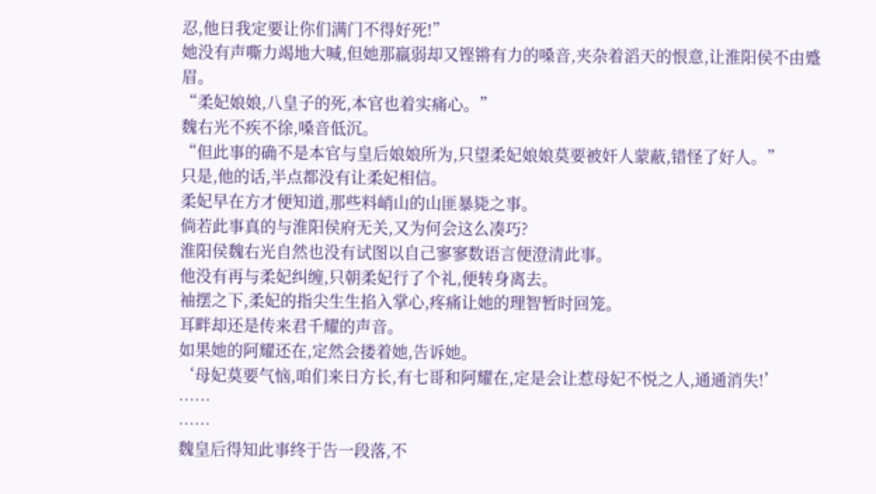忍,他日我定要让你们满门不得好死!”
她没有声嘶力竭地大喊,但她那羸弱却又铿锵有力的嗓音,夹杂着滔天的恨意,让淮阳侯不由蹙眉。
“柔妃娘娘,八皇子的死,本官也着实痛心。”
魏右光不疾不徐,嗓音低沉。
“但此事的确不是本官与皇后娘娘所为,只望柔妃娘娘莫要被奸人蒙蔽,错怪了好人。”
只是,他的话,半点都没有让柔妃相信。
柔妃早在方才便知道,那些料峭山的山匪暴毙之事。
倘若此事真的与淮阳侯府无关,又为何会这么凑巧?
淮阳侯魏右光自然也没有试图以自己寥寥数语言便澄清此事。
他没有再与柔妃纠缠,只朝柔妃行了个礼,便转身离去。
袖摆之下,柔妃的指尖生生掐入掌心,疼痛让她的理智暂时回笼。
耳畔却还是传来君千耀的声音。
如果她的阿耀还在,定然会搂着她,告诉她。
‘母妃莫要气恼,咱们来日方长,有七哥和阿耀在,定是会让惹母妃不悦之人,通通消失!’
……
……
魏皇后得知此事终于告一段落,不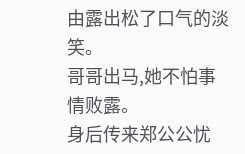由露出松了口气的淡笑。
哥哥出马,她不怕事情败露。
身后传来郑公公忧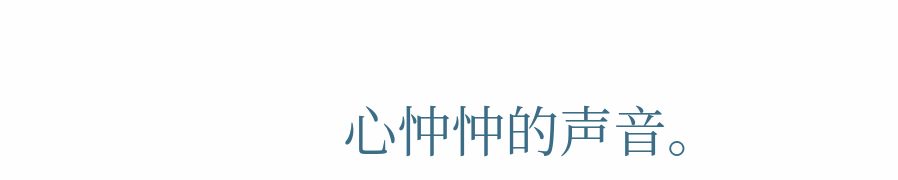心忡忡的声音。